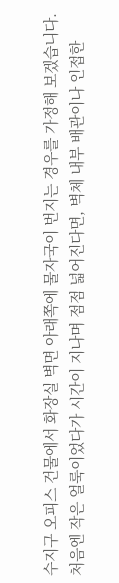수지구 오피스 건물에서 화장실 벽면 아래쪽에 물자국이 번지는 경우를 가정해 보겠습니다. 처음엔 작은 얼룩이었다가 시간이 지나며 점점 넓어진다면, 벽체 내부 배관이나 인접한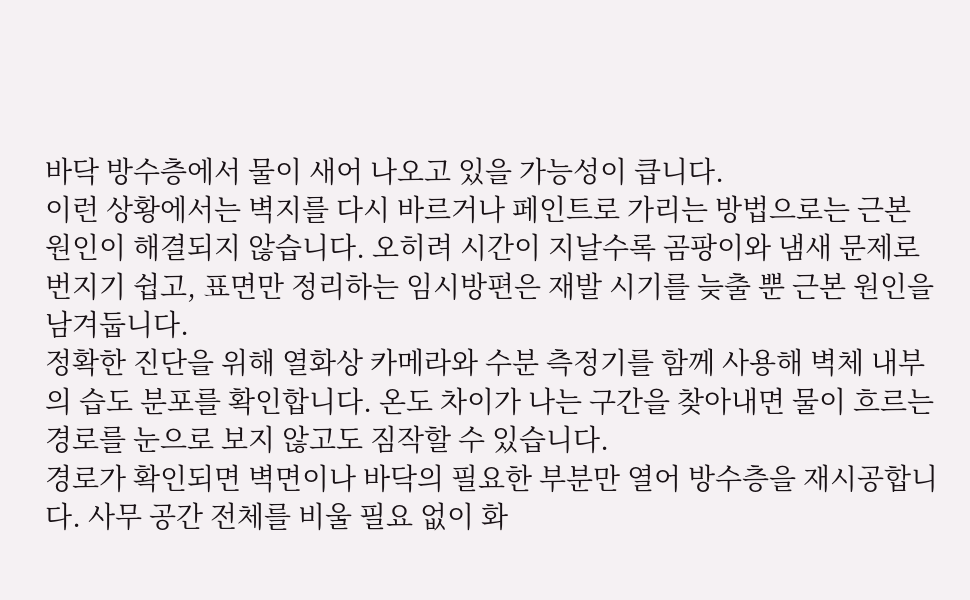바닥 방수층에서 물이 새어 나오고 있을 가능성이 큽니다.
이런 상황에서는 벽지를 다시 바르거나 페인트로 가리는 방법으로는 근본 원인이 해결되지 않습니다. 오히려 시간이 지날수록 곰팡이와 냄새 문제로 번지기 쉽고, 표면만 정리하는 임시방편은 재발 시기를 늦출 뿐 근본 원인을 남겨둡니다.
정확한 진단을 위해 열화상 카메라와 수분 측정기를 함께 사용해 벽체 내부의 습도 분포를 확인합니다. 온도 차이가 나는 구간을 찾아내면 물이 흐르는 경로를 눈으로 보지 않고도 짐작할 수 있습니다.
경로가 확인되면 벽면이나 바닥의 필요한 부분만 열어 방수층을 재시공합니다. 사무 공간 전체를 비울 필요 없이 화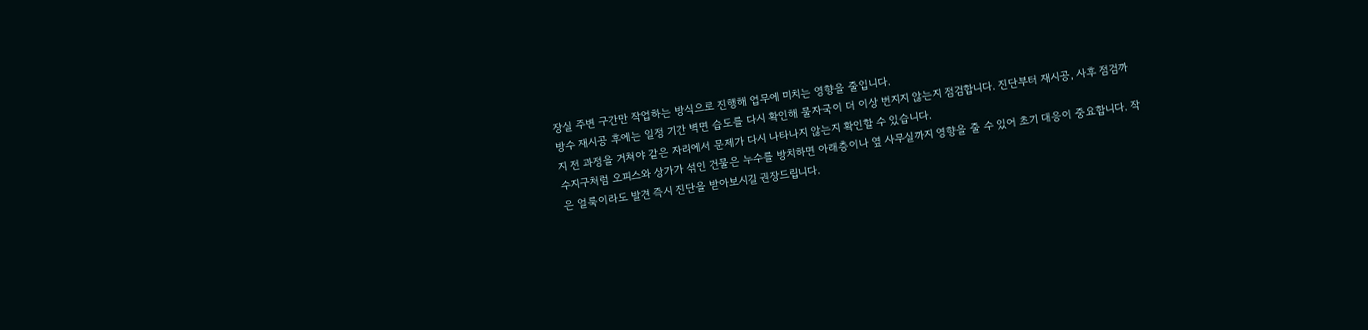장실 주변 구간만 작업하는 방식으로 진행해 업무에 미치는 영향을 줄입니다.
방수 재시공 후에는 일정 기간 벽면 습도를 다시 확인해 물자국이 더 이상 번지지 않는지 점검합니다. 진단부터 재시공, 사후 점검까지 전 과정을 거쳐야 같은 자리에서 문제가 다시 나타나지 않는지 확인할 수 있습니다.
수지구처럼 오피스와 상가가 섞인 건물은 누수를 방치하면 아래층이나 옆 사무실까지 영향을 줄 수 있어 초기 대응이 중요합니다. 작은 얼룩이라도 발견 즉시 진단을 받아보시길 권장드립니다.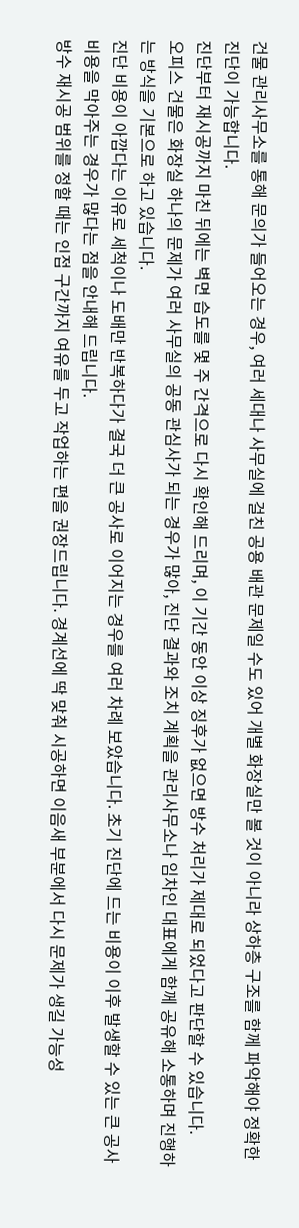건물 관리사무소를 통해 문의가 들어오는 경우, 여러 세대나 사무실에 걸친 공용 배관 문제일 수도 있어 개별 화장실만 볼 것이 아니라 상하층 구조를 함께 파악해야 정확한 진단이 가능합니다.
진단부터 재시공까지 마친 뒤에는 벽면 습도를 몇 주 간격으로 다시 확인해 드리며, 이 기간 동안 이상 징후가 없으면 방수 처리가 제대로 되었다고 판단할 수 있습니다.
오피스 건물은 화장실 하나의 문제가 여러 사무실의 공동 관심사가 되는 경우가 많아, 진단 결과와 조치 계획을 관리사무소나 임차인 대표에게 함께 공유해 소통하며 진행하는 방식을 기본으로 하고 있습니다.
진단 비용이 아깝다는 이유로 세척이나 도배만 반복하다가 결국 더 큰 공사로 이어지는 경우를 여러 차례 보았습니다. 초기 진단에 드는 비용이 이후 발생할 수 있는 큰 공사 비용을 막아주는 경우가 많다는 점을 안내해 드립니다.
방수 재시공 범위를 정할 때는 인접 구간까지 여유를 두고 작업하는 편을 권장드립니다. 경계선에 딱 맞춰 시공하면 이음새 부분에서 다시 문제가 생길 가능성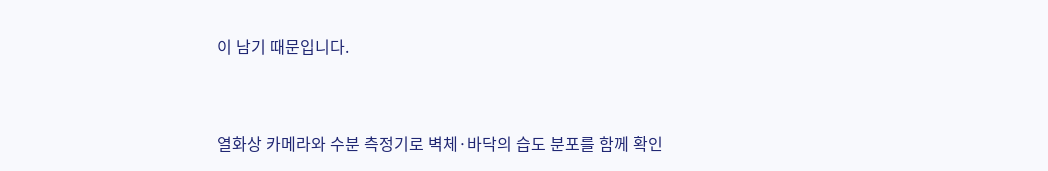이 남기 때문입니다.



열화상 카메라와 수분 측정기로 벽체·바닥의 습도 분포를 함께 확인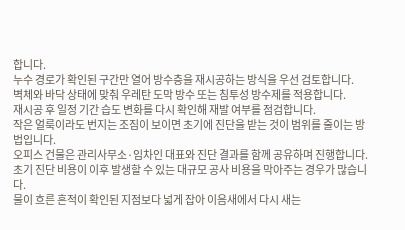합니다.
누수 경로가 확인된 구간만 열어 방수층을 재시공하는 방식을 우선 검토합니다.
벽체와 바닥 상태에 맞춰 우레탄 도막 방수 또는 침투성 방수제를 적용합니다.
재시공 후 일정 기간 습도 변화를 다시 확인해 재발 여부를 점검합니다.
작은 얼룩이라도 번지는 조짐이 보이면 초기에 진단을 받는 것이 범위를 줄이는 방법입니다.
오피스 건물은 관리사무소·임차인 대표와 진단 결과를 함께 공유하며 진행합니다.
초기 진단 비용이 이후 발생할 수 있는 대규모 공사 비용을 막아주는 경우가 많습니다.
물이 흐른 흔적이 확인된 지점보다 넓게 잡아 이음새에서 다시 새는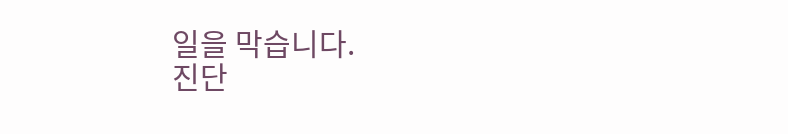일을 막습니다.
진단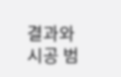결과와 시공 범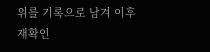위를 기록으로 남겨 이후 재확인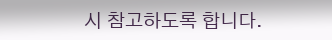시 참고하도록 합니다.